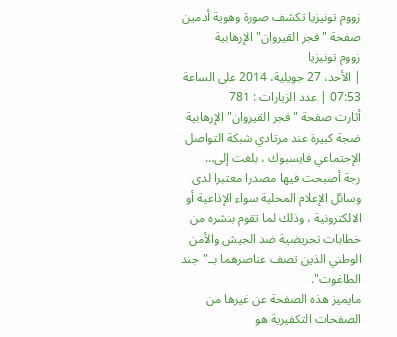زووم تونيزيا تكشف صورة وهوية أدمين صفحة "فجر القيروان" الإرهابية
زووم تونيزيا
| الأحد، 27 جويلية، 2014 على الساعة 07:53 | عدد الزيارات : 781
أثارت صفحة "فجر القيروان" الإرهابية ضجة كبيرة عند مرتادي شبكة التواصل الإجتماعي فايسبوك ، بلغت إلى…
رجة أصبحت فيها مصدرا معتبرا لدى وسائل الإعلام المحلية سواء الإذاعية أو الالكترونية ، وذلك لما تقوم بنشره من خطابات تحريضية ضد الجيش والأمن الوطني الذين تصف عناصرهما بــ"جند الطاغوت".
مايميز هذه الصفحة عن غيرها من الصفحات التكفيرية هو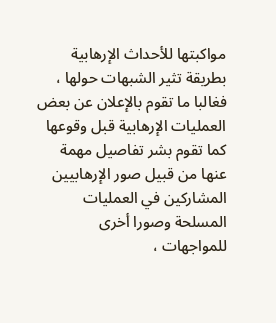مواكبتها للأحداث الإرهابية بطريقة تثير الشبهات حولها ، فغالبا ما تقوم بالإعلان عن بعض العمليات الإرهابية قبل وقوعها كما تقوم بشر تفاصيل مهمة عنها من قبيل صور الإرهابيين المشاركين في العمليات المسلحة وصورا أخرى للمواجهات ،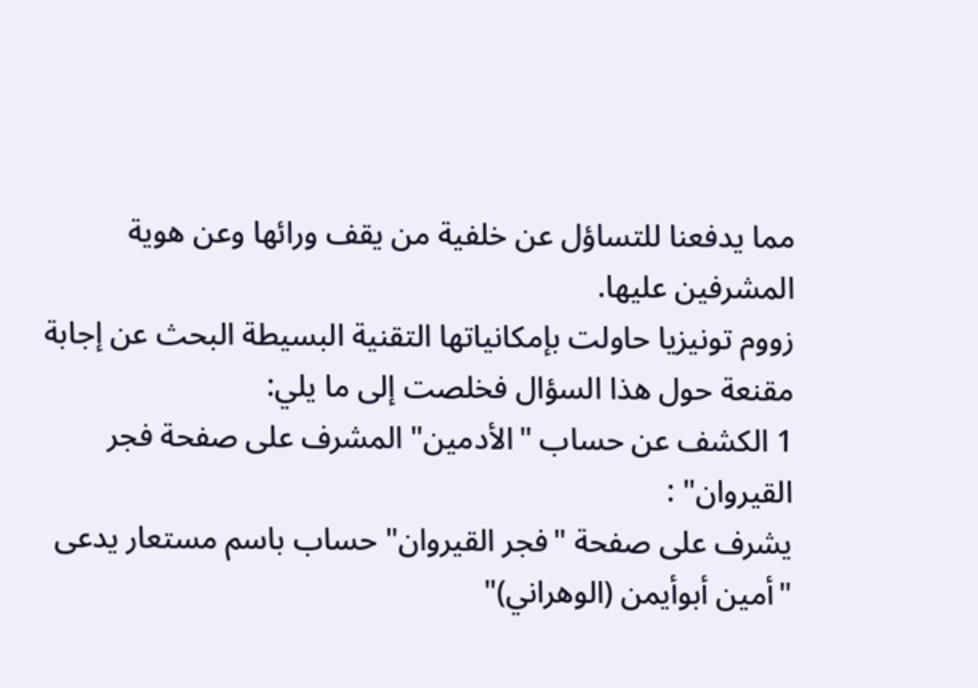مما يدفعنا للتساؤل عن خلفية من يقف ورائها وعن هوية المشرفين عليها.
زووم تونيزيا حاولت بإمكانياتها التقنية البسيطة البحث عن إجابة مقنعة حول هذا السؤال فخلصت إلى ما يلي:
1 الكشف عن حساب "الأدمين" المشرف على صفحة فجر القيروان" :
يشرف على صفحة "فجر القيروان" حساب باسم مستعار يدعى "أمين أبوأيمن (الوهراني)"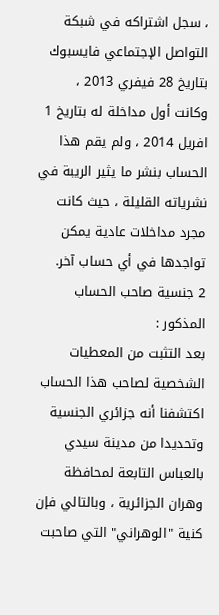، سجل اشتراكه في شبكة التواصل الإجتماعي فايسبوك بتاريخ 28 فيفري 2013 ، وكانت أول مداخلة له بتاريخ 1 افريل 2014 ، ولم يقم هذا الحساب بنشر ما يثير الريبة في نشرياته القليلة ، حيث كانت مجرد مداخلات عادية يمكن تواجدها في أي حساب آخر.
2 جنسية صاحب الحساب المذكور :
بعد التثبت من المعطيات الشخصية لصاحب هذا الحساب اكتشفنا أنه جزائري الجنسية وتحديدا من مدينة سيدي بالعباس التابعة لمحافظة وهران الجزائرية ، وبالتالي فإن كنية "الوهراني" التي صاحبت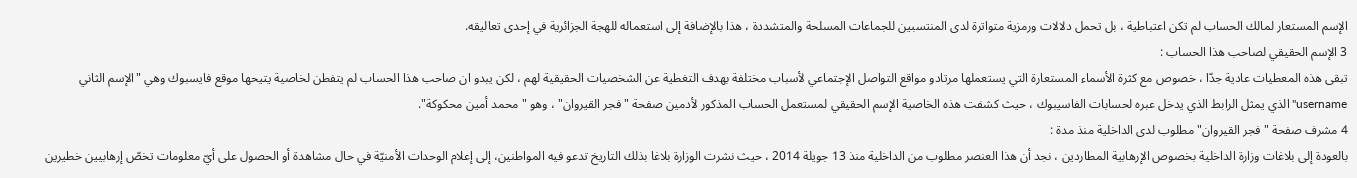الإسم المستعار لمالك الحساب لم تكن اعتباطية ، بل تحمل دلالات ورمزية متواترة لدى المنتسبين للجماعات المسلحة والمتشددة ، هذا بالإضافة إلى استعماله للهجة الجزائرية في إحدى تعاليقه.
3 الإسم الحقيقي لصاحب هذا الحساب :
تبقى هذه المعطيات عادية جدّا ، خصوص مع كثرة الأسماء المستعارة التي يستعملها مرتادو مواقع التواصل الإجتماعي لأسباب مختلفة بهدف التغطية عن الشخصيات الحقيقية لهم ، لكن يبدو ان صاحب هذا الحساب لم يتفطن لخاصية يتيحها موقع فايسبوك وهي "الإسم الثاني username" الذي يمثل الرابط الذي يدخل عبره لحسابات الفاسيبوك ، حيث كشفت هذه الخاصية الإسم الحقيقي لمستعمل الحساب المذكور لأدمين صفحة "فجر القيروان" ، وهو "محمد أمين محكوكة".
4 مشرف صفحة "فجر القيروان" مطلوب لدى الداخلية منذ مدة :
بالعودة إلى بلاغات وزارة الداخلية بخصوص الإرهابية المطاردين ، نجد أن هذا العنصر مطلوب من الداخلية منذ 13 جويلة 2014 ، حيث نشرت الوزارة بلاغا بذلك التاريخ تدعو فيه المواطنين، إلى إعلام الوحدات الأمنيّة في حال مشاهدة أو الحصول على أيّ معلومات تخصّ إرهابيين خطيرين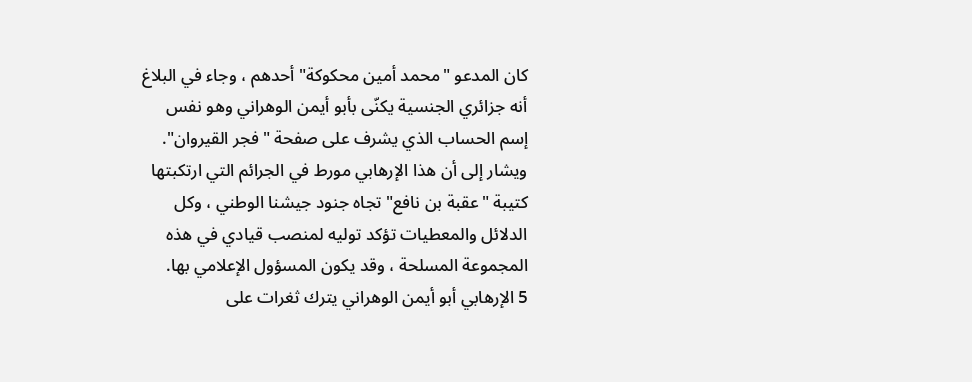كان المدعو "محمد أمين محكوكة" أحدهم ، وجاء في البلاغ أنه جزائري الجنسية يكنّى بأبو أيمن الوهراني وهو نفس إسم الحساب الذي يشرف على صفحة "فجر القيروان".
ويشار إلى أن هذا الإرهابي مورط في الجرائم التي ارتكبتها كتيبة "عقبة بن نافع" تجاه جنود جيشنا الوطني ، وكل الدلائل والمعطيات تؤكد توليه لمنصب قيادي في هذه المجموعة المسلحة ، وقد يكون المسؤول الإعلامي بها.
5 الإرهابي أبو أيمن الوهراني يترك ثغرات على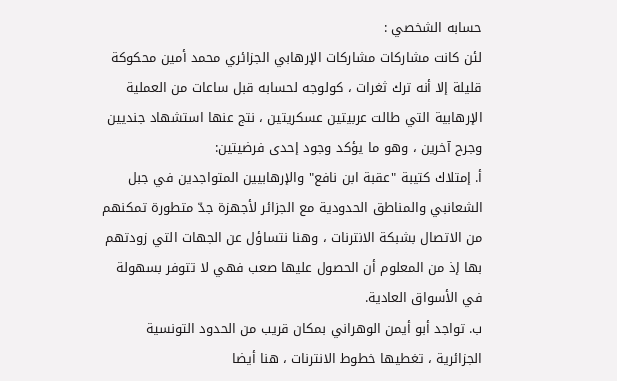حسابه الشخصي :
لئن كانت مشاركات مشاركات الإرهابي الجزائري محمد أمين محكوكة قليلة إلا أنه ترك ثغرات ، كولوجه لحسابه قبل ساعات من العملية الإرهابية التي طالت عربيتين عسكريتين ، نتج عنها استشهاد جنديين وجرح آخرين ، وهو ما يؤكد وجود إحدى فرضيتين:
أ. إمتلاك كتيبة "عقبة ابن نافع" والإرهابيين المتواجدين في جبل الشعانبي والمناطق الحدودية مع الجزائر لأجهزة جدّ متطورة تمكنهم من الاتصال بشبكة الانترنات ، وهنا نتساؤل عن الجهات التي زودتهم بها إذ من المعلوم أن الحصول عليها صعب فهي لا تتوفر بسهولة في الأسواق العادية.
ب. تواجد أبو أيمن الوهراني بمكان قريب من الحدود التونسية الجزائرية ، تغطيها خطوط الانترنات ، هنا أيضا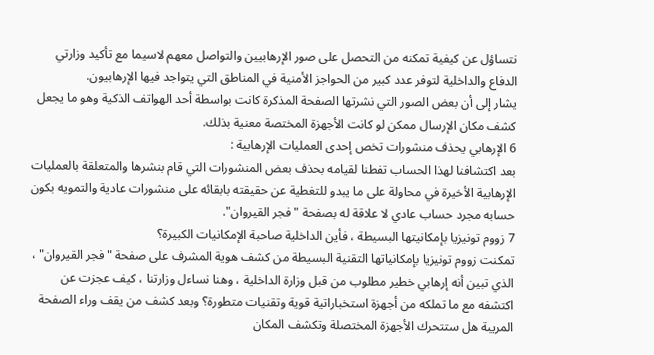نتساؤل عن كيفية تمكنه من التحصل على صور الإرهابيين والتواصل معهم لاسيما مع تأكيد وزارتي الدفاع والداخلية لتوفر عدد كبير من الحواجز الأمنية في المناطق التي يتواجد فيها الإرهابيون.
يشار إلى أن بعض الصور التي نشرتها الصفحة المذكرة كانت بواسطة أحد الهواتف الذكية وهو ما يجعل كشف مكان الإرسال ممكن لو كانت الأجهزة المختصة معنية بذلك.
6 الإرهابي يحذف منشورات تخص إحدى العمليات الإرهابية :
بعد اكتشافنا لهذا الحساب تفطنا لقيامه بحذف بعض المنشورات التي قام بنشرها والمتعلقة بالعمليات الإرهابية الأخيرة في محاولة على ما يبدو للتغطية عن حقيقته بابقائه على منشورات عادية والتمويه بكون حسابه مجرد حساب عادي لا علاقة له بصفحة "فجر القيروان".
7 زووم تونيزيا بإمكانيتها البسيطة ، فأين الداخلية صاحبة الإمكانيات الكبيرة؟
تمكنت زووم تونيزيا بإمكانياتها التقنية البسيطة من كشف هوية المشرف على صفحة "فجر القيروان" ، الذي تبين أنه إرهابي خطير مطلوب من قبل وزارة الداخلية ، وهنا نساءل وزارتنا ، كيف عجزت عن اكتشفه مع ما تملكه من أجهزة استخباراتية قوية وتقنيات متطورة؟ وبعد كشف من يقف وراء الصفحة المريبة هل ستتحرك الأجهزة المختصلة وتكشف المكان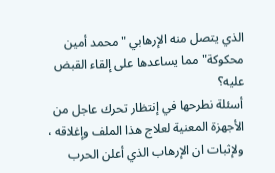الذي يتصل منه الإرهابي "محمد أمين محكوكة" مما يساعدها على إلقاء القبض عليه؟
أسئلة نطرحها في إنتظار تحرك عاجل من الأجهزة المعنية لعلاج هذا الملف وإغلاقه ، ولإثبات ان الإرهاب الذي أعلن الحرب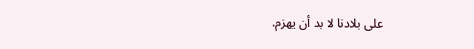على بلادنا لا بد أن يهزم.